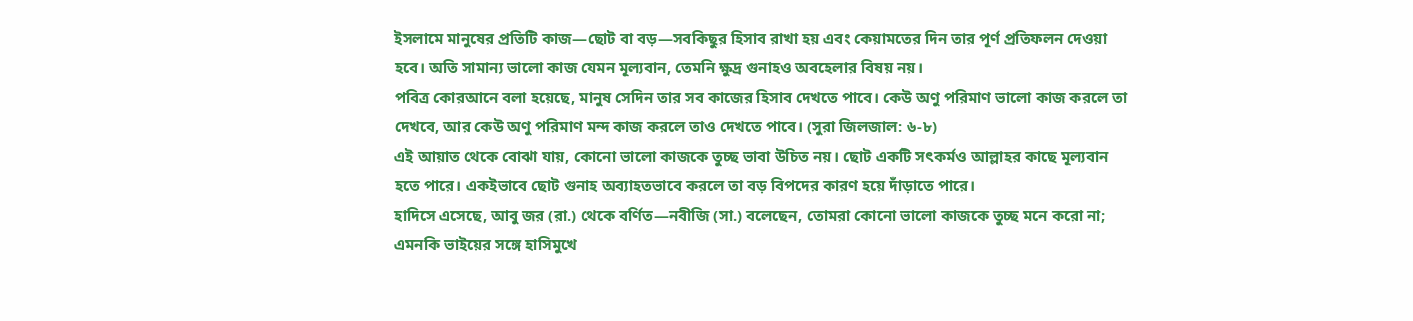ইসলামে মানুষের প্রতিটি কাজ—ছোট বা বড়—সবকিছুর হিসাব রাখা হয় এবং কেয়ামতের দিন তার পূর্ণ প্রতিফলন দেওয়া হবে। অতি সামান্য ভালো কাজ যেমন মূল্যবান, তেমনি ক্ষুদ্র গুনাহও অবহেলার বিষয় নয়।
পবিত্র কোরআনে বলা হয়েছে, মানুষ সেদিন তার সব কাজের হিসাব দেখতে পাবে। কেউ অণু পরিমাণ ভালো কাজ করলে তা দেখবে, আর কেউ অণু পরিমাণ মন্দ কাজ করলে তাও দেখতে পাবে। (সুরা জিলজাল: ৬-৮)
এই আয়াত থেকে বোঝা যায়, কোনো ভালো কাজকে তুচ্ছ ভাবা উচিত নয়। ছোট একটি সৎকর্মও আল্লাহর কাছে মূল্যবান হতে পারে। একইভাবে ছোট গুনাহ অব্যাহতভাবে করলে তা বড় বিপদের কারণ হয়ে দাঁড়াতে পারে।
হাদিসে এসেছে, আবু জর (রা.) থেকে বর্ণিত—নবীজি (সা.) বলেছেন, তোমরা কোনো ভালো কাজকে তুচ্ছ মনে করো না; এমনকি ভাইয়ের সঙ্গে হাসিমুখে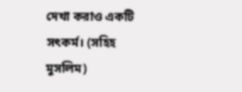দেখা করাও একটি সৎকর্ম। (সহিহ মুসলিম)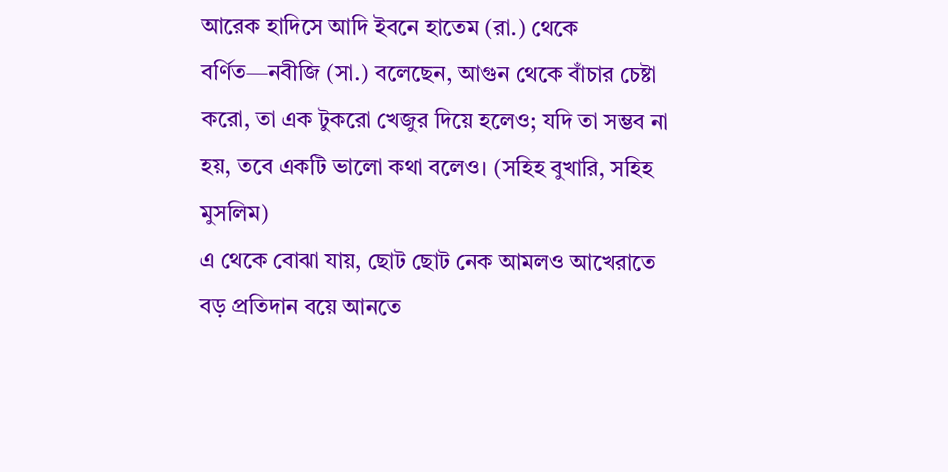আরেক হাদিসে আদি ইবনে হাতেম (রা.) থেকে বর্ণিত—নবীজি (সা.) বলেছেন, আগুন থেকে বাঁচার চেষ্টা করো, তা এক টুকরো খেজুর দিয়ে হলেও; যদি তা সম্ভব না হয়, তবে একটি ভালো কথা বলেও। (সহিহ বুখারি, সহিহ মুসলিম)
এ থেকে বোঝা যায়, ছোট ছোট নেক আমলও আখেরাতে বড় প্রতিদান বয়ে আনতে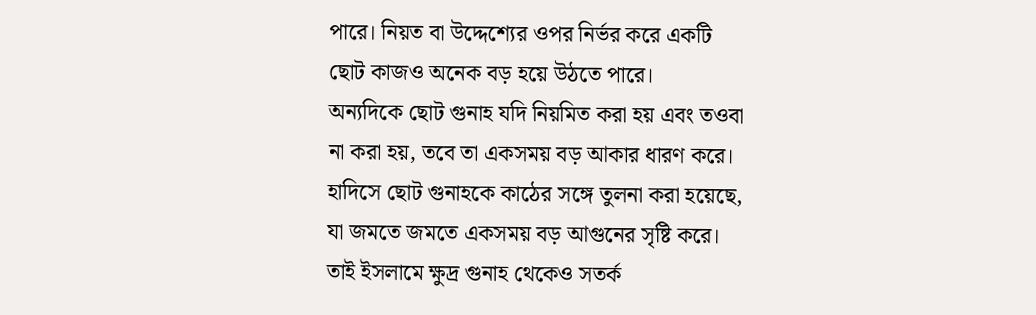পারে। নিয়ত বা উদ্দেশ্যের ওপর নির্ভর করে একটি ছোট কাজও অনেক বড় হয়ে উঠতে পারে।
অন্যদিকে ছোট গুনাহ যদি নিয়মিত করা হয় এবং তওবা না করা হয়, তবে তা একসময় বড় আকার ধারণ করে। হাদিসে ছোট গুনাহকে কাঠের সঙ্গে তুলনা করা হয়েছে, যা জমতে জমতে একসময় বড় আগুনের সৃষ্টি করে।
তাই ইসলামে ক্ষুদ্র গুনাহ থেকেও সতর্ক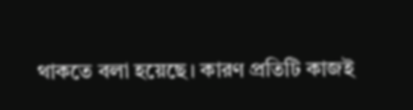থাকতে বলা হয়েছে। কারণ প্রতিটি কাজই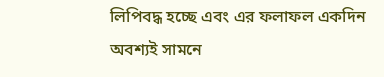লিপিবদ্ধ হচ্ছে এবং এর ফলাফল একদিন অবশ্যই সামনে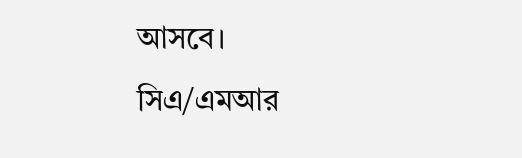আসবে।
সিএ/এমআর